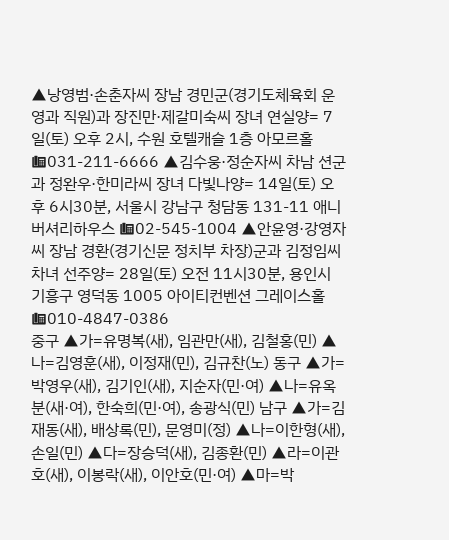▲낭영범·손춘자씨 장남 경민군(경기도체육회 운영과 직원)과 장진만·제갈미숙씨 장녀 연실양= 7일(토) 오후 2시, 수원 호텔캐슬 1층 아모르홀 ☎031-211-6666 ▲김수웅·정순자씨 차남 션군과 정완우·한미라씨 장녀 다빛나양= 14일(토) 오후 6시30분, 서울시 강남구 청담동 131-11 애니버셔리하우스 ☎02-545-1004 ▲안윤영·강영자씨 장남 경환(경기신문 정치부 차장)군과 김정임씨 차녀 선주양= 28일(토) 오전 11시30분, 용인시 기흥구 영덕동 1005 아이티컨벤션 그레이스홀 ☎010-4847-0386
중구 ▲가=유명복(새), 임관만(새), 김철홍(민) ▲나=김영훈(새), 이정재(민), 김규찬(노) 동구 ▲가=박영우(새), 김기인(새), 지순자(민·여) ▲나=유옥분(새·여), 한숙희(민·여), 송광식(민) 남구 ▲가=김재동(새), 배상록(민), 문영미(정) ▲나=이한형(새), 손일(민) ▲다=장승덕(새), 김종환(민) ▲라=이관호(새), 이봉락(새), 이안호(민·여) ▲마=박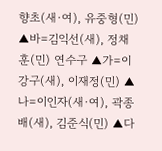향초(새·여), 유중형(민) ▲바=김익선(새), 정채훈(민) 연수구 ▲가=이강구(새), 이재정(민) ▲나=이인자(새·여), 곽종배(새), 김준식(민) ▲다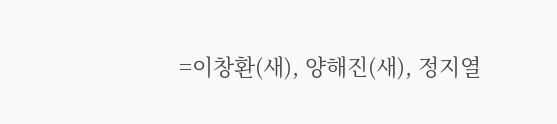=이창환(새), 양해진(새), 정지열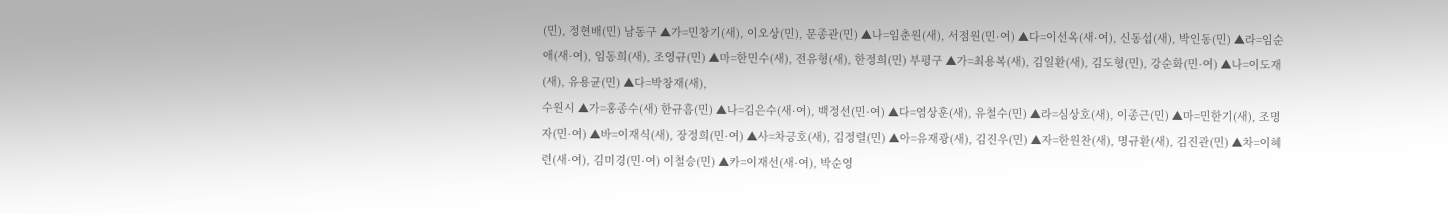(민), 정현배(민) 남동구 ▲가=민창기(새), 이오상(민), 문종관(민) ▲나=임춘원(새), 서점원(민·여) ▲다=이선옥(새·여), 신동섭(새), 박인동(민) ▲라=임순애(새·여), 임동희(새), 조영규(민) ▲마=한민수(새), 전유형(새), 한정희(민) 부평구 ▲가=최용복(새), 김일환(새), 김도형(민), 강순화(민·여) ▲나=이도재(새), 유용균(민) ▲다=박창재(새),
수원시 ▲가=홍종수(새) 한규흠(민) ▲나=김은수(새·여), 백정선(민·여) ▲다=염상훈(새), 유철수(민) ▲라=심상호(새), 이종근(민) ▲마=민한기(새), 조명자(민·여) ▲바=이재식(새), 장정희(민·여) ▲사=차긍호(새), 김정렬(민) ▲아=유재광(새), 김진우(민) ▲자=한원찬(새), 명규환(새), 김진관(민) ▲차=이혜련(새·여), 김미경(민·여) 이철승(민) ▲카=이재선(새·여), 박순영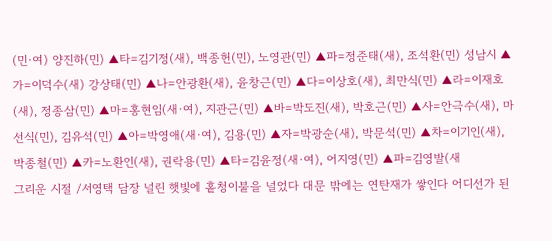(민·여) 양진하(민) ▲타=김기정(새), 백종헌(민), 노영관(민) ▲파=정준태(새), 조석환(민) 성남시 ▲가=이덕수(새) 강상태(민) ▲나=안광환(새), 윤창근(민) ▲다=이상호(새), 최만식(민) ▲라=이재호(새), 정종삼(민) ▲마=홍현임(새·여), 지관근(민) ▲바=박도진(새), 박호근(민) ▲사=안극수(새), 마선식(민), 김유석(민) ▲아=박영애(새·여), 김용(민) ▲자=박광순(새), 박문석(민) ▲차=이기인(새), 박종철(민) ▲카=노환인(새), 권락용(민) ▲타=김윤정(새·여), 어지영(민) ▲파=김영발(새
그리운 시절 /서영택 담장 널린 햇빛에 홑청이불을 널었다 대문 밖에는 연탄재가 쌓인다 어디선가 된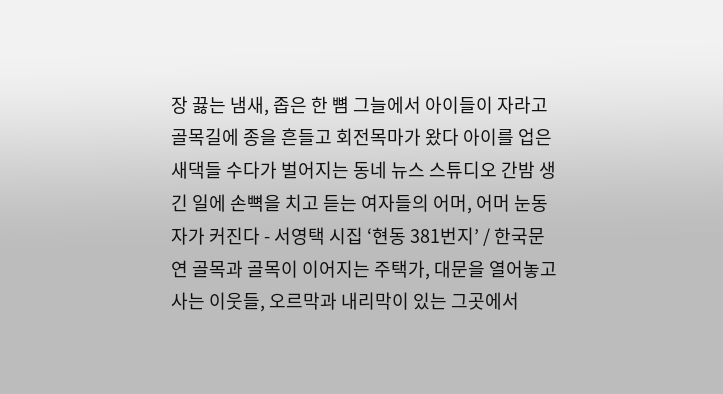장 끓는 냄새, 좁은 한 뼘 그늘에서 아이들이 자라고 골목길에 종을 흔들고 회전목마가 왔다 아이를 업은 새댁들 수다가 벌어지는 동네 뉴스 스튜디오 간밤 생긴 일에 손뼉을 치고 듣는 여자들의 어머, 어머 눈동자가 커진다 - 서영택 시집 ‘현동 381번지’ / 한국문연 골목과 골목이 이어지는 주택가, 대문을 열어놓고 사는 이웃들, 오르막과 내리막이 있는 그곳에서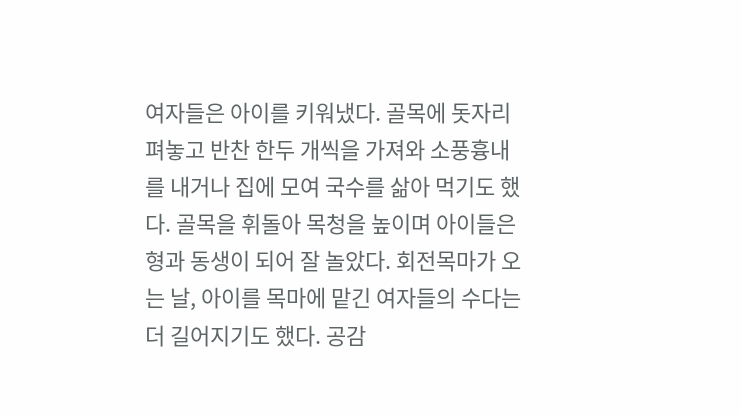여자들은 아이를 키워냈다. 골목에 돗자리 펴놓고 반찬 한두 개씩을 가져와 소풍흉내를 내거나 집에 모여 국수를 삶아 먹기도 했다. 골목을 휘돌아 목청을 높이며 아이들은 형과 동생이 되어 잘 놀았다. 회전목마가 오는 날, 아이를 목마에 맡긴 여자들의 수다는 더 길어지기도 했다. 공감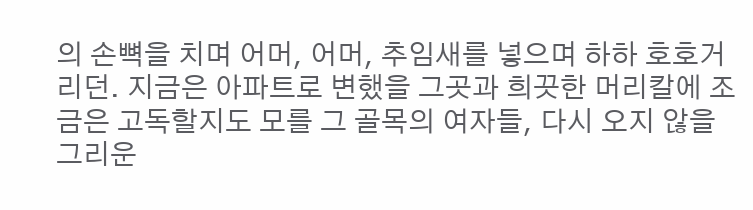의 손뼉을 치며 어머, 어머, 추임새를 넣으며 하하 호호거리던. 지금은 아파트로 변했을 그곳과 희끗한 머리칼에 조금은 고독할지도 모를 그 골목의 여자들, 다시 오지 않을 그리운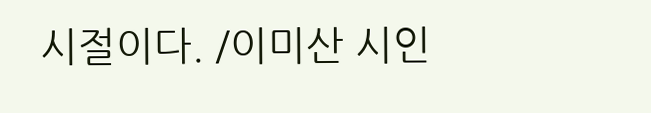시절이다. /이미산 시인